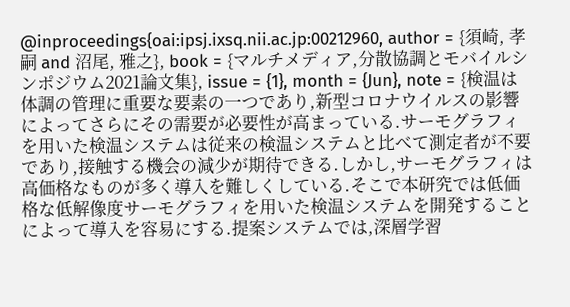@inproceedings{oai:ipsj.ixsq.nii.ac.jp:00212960, author = {須崎, 孝嗣 and 沼尾, 雅之}, book = {マルチメディア,分散協調とモバイルシンポジウム2021論文集}, issue = {1}, month = {Jun}, note = {検温は体調の管理に重要な要素の一つであり,新型コロナウイルスの影響によってさらにその需要が必要性が高まっている.サーモグラフィを用いた検温システムは従来の検温システムと比べて測定者が不要であり,接触する機会の減少が期待できる.しかし,サーモグラフィは高価格なものが多く導入を難しくしている.そこで本研究では低価格な低解像度サーモグラフィを用いた検温システムを開発することによって導入を容易にする.提案システムでは,深層学習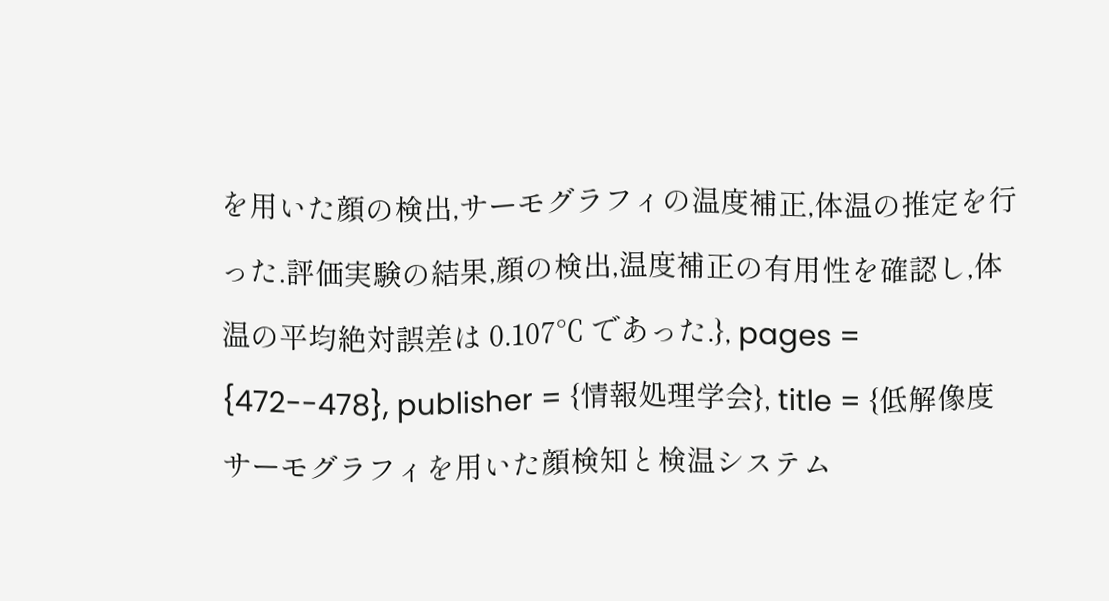を用いた顔の検出,サーモグラフィの温度補正,体温の推定を行った.評価実験の結果,顔の検出,温度補正の有用性を確認し,体温の平均絶対誤差は 0.107℃ であった.}, pages = {472--478}, publisher = {情報処理学会}, title = {低解像度サーモグラフィを用いた顔検知と検温システム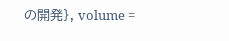の開発}, volume =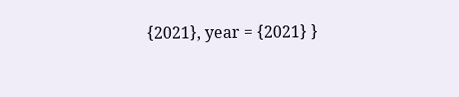{2021}, year = {2021} }